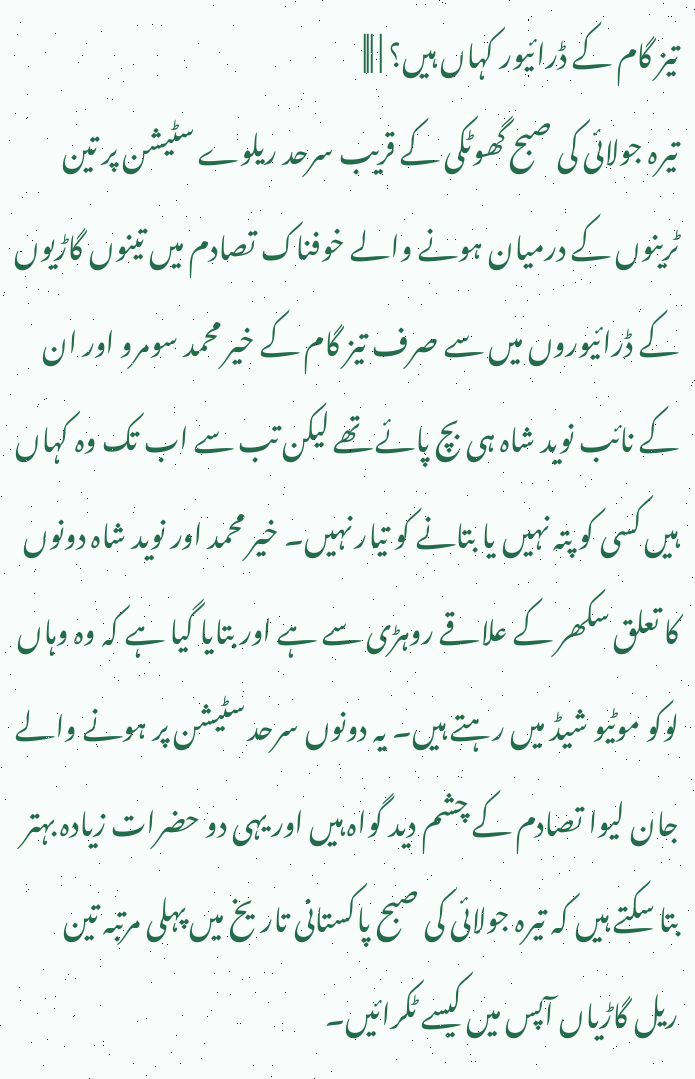تیز گام کے ڈرائیور کہاں ہیں؟ | |||
تیرہ جولائی کی صبح گھوٹکی کے قریب سرحد ریلوے سٹیشن پر تین ٹرینوں کے درمیان ہونے والے خوفناک تصادم میں تینوں گاڑیوں کے ڈرائیوروں میں سے صرف تیز گام کے خیر محمد سومرو اور ان کے نائب نوید شاہ ہی بچ پائے تھے لیکن تب سے اب تک وہ کہاں ہیں کسی کو پتہ نہیں یا بتانے کو تیار نہیں۔ خیر محمد اور نوید شاہ دونوں کا تعلق سکھر کے علاقے روہڑی سے ہے اور بتایا گیا ہے کہ وہ وہاں لوکو موٹیو شیڈ میں رہتے ہیں۔ یہ دونوں سرحد سٹیشن پر ہونے والے جان لیوا تصادم کے چشم دید گواہ ہیں اور یہی دو حضرات زیادہ بہتر بتا سکتے ہیں کہ تیرہ جولائی کی صبح پاکستانی تاریخ میں پہلی مرتبہ تین ریل گاڑیاں آپس میں کیسے ٹکرائیں۔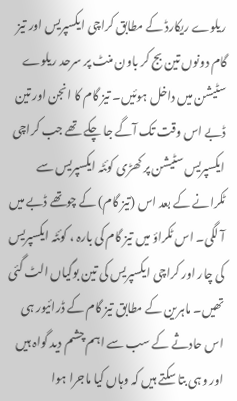ریلوے ریکارڈ کے مطابق کراچی ایکسپریس اور تیز گام دونوں تین بج کر باون منٹ پر سرحد ریلوے سٹیشن میں داخل ہوئیں۔ تیز گام کا انجن اور تین ڈبے اس وقت تک آگے جا چکے تھے جب کراچی ایکسپریس سٹیشن پر کھڑی کوئٹہ ایکسپریس سے ٹکرانے کے بعد اس (تیز گام) کے چوتھے ڈبے میں آ لگی۔ اس ٹکراؤ میں تیز گام کی بارہ ، کوئٹہ ایکسپریس کی چار اور کراچی ایکسپریس کی تین بوگیاں الٹ گئی تھیں۔ ماہرین کے مطابق تیز گام کے ڈرائیور ہی اس حادثے کے سب سے اہم چشم دید گواہ ہیں اور وہی بتا سکتے ہیں کہ وہاں کیا ماجرا ہوا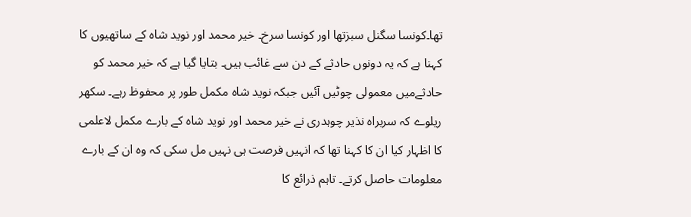تھا۔کونسا سگنل سبزتھا اور کونسا سرخ۔ خیر محمد اور نوید شاہ کے ساتھیوں کا کہنا ہے کہ یہ دونوں حادثے کے دن سے غائب ہیں۔ بتایا گیا ہے کہ خیر محمد کو حادثےمیں معمولی چوٹیں آئیں جبکہ نوید شاہ مکمل طور پر محفوظ رہے۔ سکھر ریلوے کہ سربراہ نذیر چوہدری نے خیر محمد اور نوید شاہ کے بارے مکمل لاعلمی کا اظہار کیا ان کا کہنا تھا کہ انہیں فرصت ہی نہیں مل سکی کہ وہ ان کے بارے معلومات حاصل کرتے۔ تاہم ذرائع کا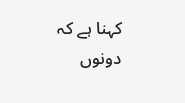کہنا ہے کہ دونوں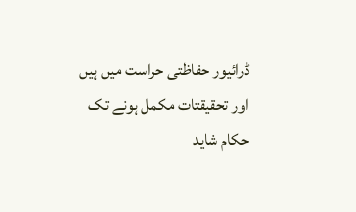ڈرائیور حفاظتی حراست میں ہیں اور تحقیقتات مکمل ہونے تک حکام شاید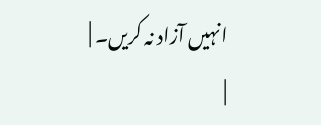انہیں آزاد نہ کریں۔ |
|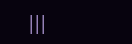|||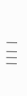| |||